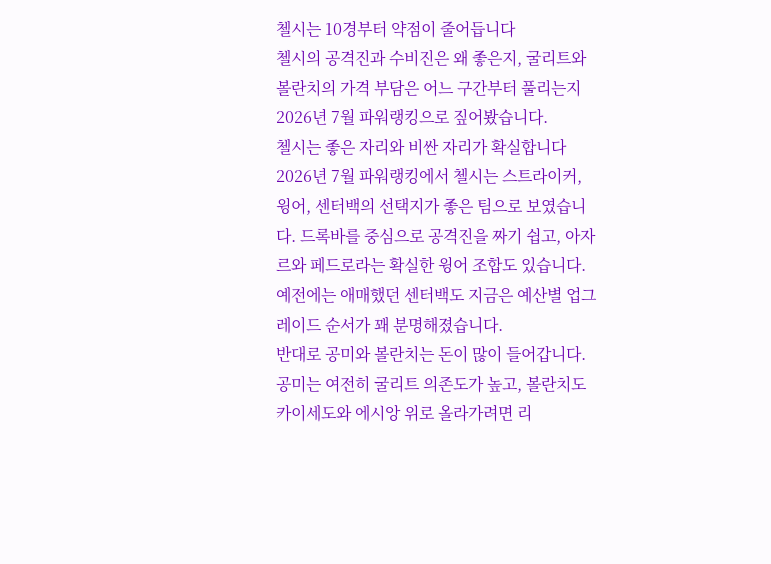첼시는 10경부터 약점이 줄어듭니다
첼시의 공격진과 수비진은 왜 좋은지, 굴리트와 볼란치의 가격 부담은 어느 구간부터 풀리는지 2026년 7월 파워랭킹으로 짚어봤습니다.
첼시는 좋은 자리와 비싼 자리가 확실합니다
2026년 7월 파워랭킹에서 첼시는 스트라이커, 윙어, 센터백의 선택지가 좋은 팀으로 보였습니다. 드록바를 중심으로 공격진을 짜기 쉽고, 아자르와 페드로라는 확실한 윙어 조합도 있습니다. 예전에는 애매했던 센터백도 지금은 예산별 업그레이드 순서가 꽤 분명해졌습니다.
반대로 공미와 볼란치는 돈이 많이 들어갑니다. 공미는 여전히 굴리트 의존도가 높고, 볼란치도 카이세도와 에시앙 위로 올라가려면 리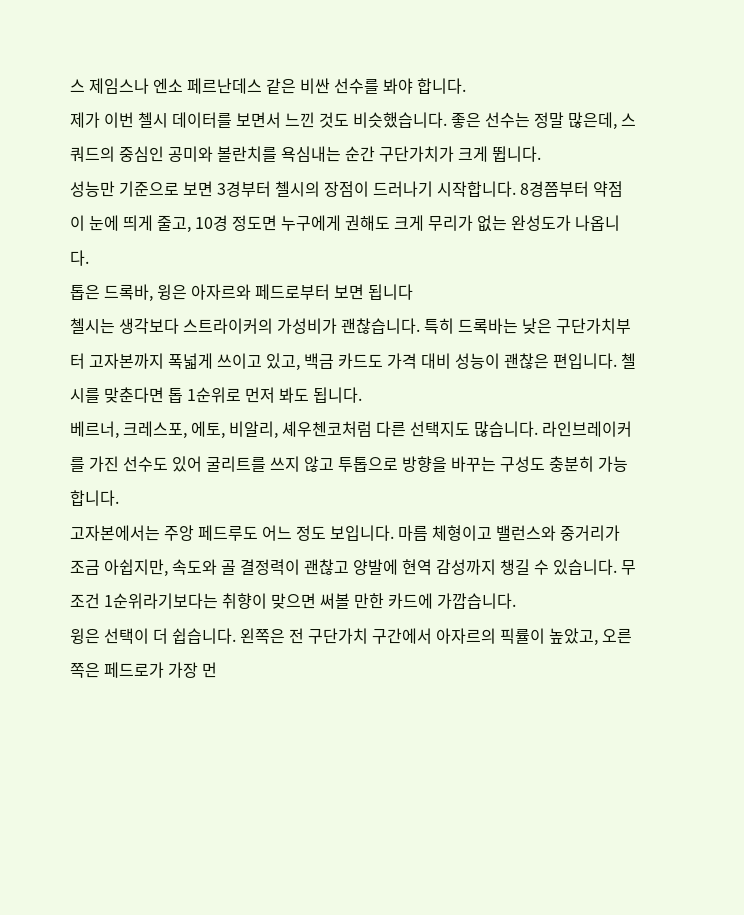스 제임스나 엔소 페르난데스 같은 비싼 선수를 봐야 합니다.
제가 이번 첼시 데이터를 보면서 느낀 것도 비슷했습니다. 좋은 선수는 정말 많은데, 스쿼드의 중심인 공미와 볼란치를 욕심내는 순간 구단가치가 크게 뜁니다.
성능만 기준으로 보면 3경부터 첼시의 장점이 드러나기 시작합니다. 8경쯤부터 약점이 눈에 띄게 줄고, 10경 정도면 누구에게 권해도 크게 무리가 없는 완성도가 나옵니다.
톱은 드록바, 윙은 아자르와 페드로부터 보면 됩니다
첼시는 생각보다 스트라이커의 가성비가 괜찮습니다. 특히 드록바는 낮은 구단가치부터 고자본까지 폭넓게 쓰이고 있고, 백금 카드도 가격 대비 성능이 괜찮은 편입니다. 첼시를 맞춘다면 톱 1순위로 먼저 봐도 됩니다.
베르너, 크레스포, 에토, 비알리, 셰우첸코처럼 다른 선택지도 많습니다. 라인브레이커를 가진 선수도 있어 굴리트를 쓰지 않고 투톱으로 방향을 바꾸는 구성도 충분히 가능합니다.
고자본에서는 주앙 페드루도 어느 정도 보입니다. 마름 체형이고 밸런스와 중거리가 조금 아쉽지만, 속도와 골 결정력이 괜찮고 양발에 현역 감성까지 챙길 수 있습니다. 무조건 1순위라기보다는 취향이 맞으면 써볼 만한 카드에 가깝습니다.
윙은 선택이 더 쉽습니다. 왼쪽은 전 구단가치 구간에서 아자르의 픽률이 높았고, 오른쪽은 페드로가 가장 먼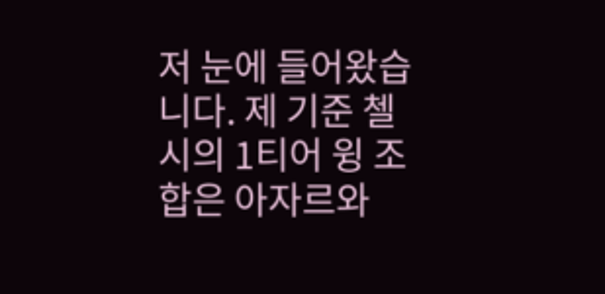저 눈에 들어왔습니다. 제 기준 첼시의 1티어 윙 조합은 아자르와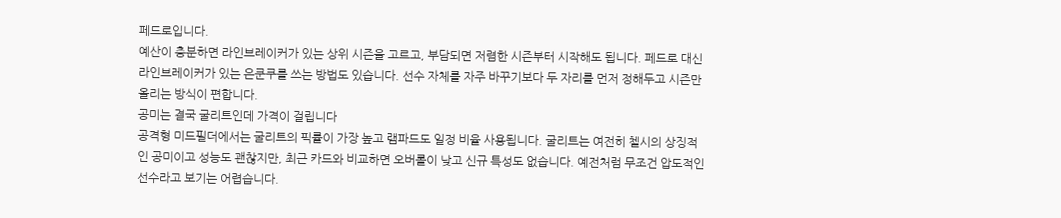페드로입니다.
예산이 충분하면 라인브레이커가 있는 상위 시즌을 고르고, 부담되면 저렴한 시즌부터 시작해도 됩니다. 페드로 대신 라인브레이커가 있는 은쿤쿠를 쓰는 방법도 있습니다. 선수 자체를 자주 바꾸기보다 두 자리를 먼저 정해두고 시즌만 올리는 방식이 편합니다.
공미는 결국 굴리트인데 가격이 걸립니다
공격형 미드필더에서는 굴리트의 픽률이 가장 높고 램파드도 일정 비율 사용됩니다. 굴리트는 여전히 첼시의 상징적인 공미이고 성능도 괜찮지만, 최근 카드와 비교하면 오버롤이 낮고 신규 특성도 없습니다. 예전처럼 무조건 압도적인 선수라고 보기는 어렵습니다.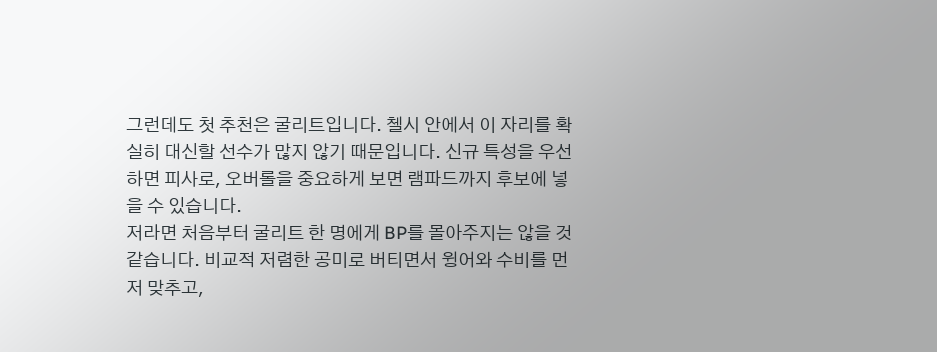그런데도 첫 추천은 굴리트입니다. 첼시 안에서 이 자리를 확실히 대신할 선수가 많지 않기 때문입니다. 신규 특성을 우선하면 피사로, 오버롤을 중요하게 보면 램파드까지 후보에 넣을 수 있습니다.
저라면 처음부터 굴리트 한 명에게 BP를 몰아주지는 않을 것 같습니다. 비교적 저렴한 공미로 버티면서 윙어와 수비를 먼저 맞추고,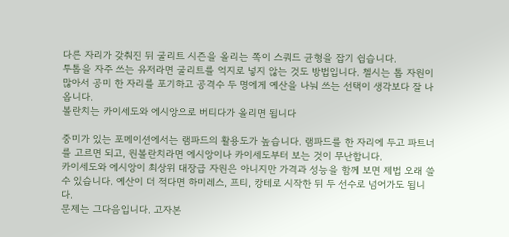다른 자리가 갖춰진 뒤 굴리트 시즌을 올리는 쪽이 스쿼드 균형을 잡기 쉽습니다.
투톱을 자주 쓰는 유저라면 굴리트를 억지로 넣지 않는 것도 방법입니다. 첼시는 톱 자원이 많아서 공미 한 자리를 포기하고 공격수 두 명에게 예산을 나눠 쓰는 선택이 생각보다 잘 나옵니다.
볼란치는 카이세도와 에시앙으로 버티다가 올리면 됩니다

중미가 있는 포메이션에서는 램파드의 활용도가 높습니다. 램파드를 한 자리에 두고 파트너를 고르면 되고, 원볼란치라면 에시앙이나 카이세도부터 보는 것이 무난합니다.
카이세도와 에시앙이 최상위 대장급 자원은 아니지만 가격과 성능을 함께 보면 제법 오래 쓸 수 있습니다. 예산이 더 적다면 하미레스, 프티, 캉테로 시작한 뒤 두 선수로 넘어가도 됩니다.
문제는 그다음입니다. 고자본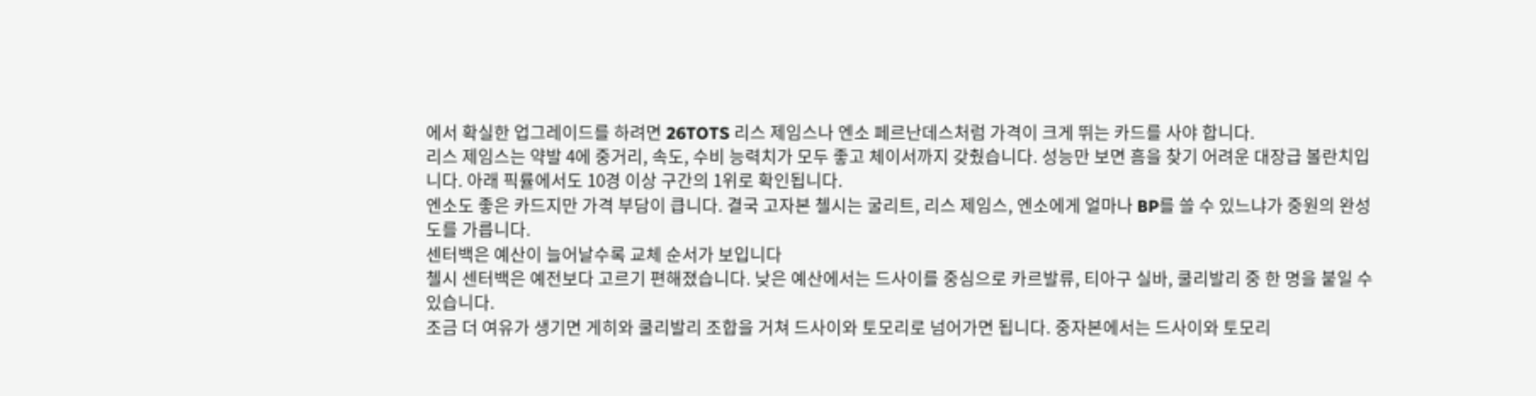에서 확실한 업그레이드를 하려면 26TOTS 리스 제임스나 엔소 페르난데스처럼 가격이 크게 뛰는 카드를 사야 합니다.
리스 제임스는 약발 4에 중거리, 속도, 수비 능력치가 모두 좋고 체이서까지 갖췄습니다. 성능만 보면 흠을 찾기 어려운 대장급 볼란치입니다. 아래 픽률에서도 10경 이상 구간의 1위로 확인됩니다.
엔소도 좋은 카드지만 가격 부담이 큽니다. 결국 고자본 첼시는 굴리트, 리스 제임스, 엔소에게 얼마나 BP를 쓸 수 있느냐가 중원의 완성도를 가릅니다.
센터백은 예산이 늘어날수록 교체 순서가 보입니다
첼시 센터백은 예전보다 고르기 편해졌습니다. 낮은 예산에서는 드사이를 중심으로 카르발류, 티아구 실바, 쿨리발리 중 한 명을 붙일 수 있습니다.
조금 더 여유가 생기면 게히와 쿨리발리 조합을 거쳐 드사이와 토모리로 넘어가면 됩니다. 중자본에서는 드사이와 토모리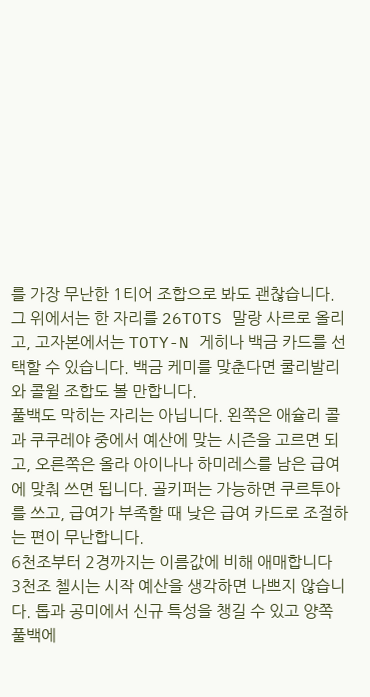를 가장 무난한 1티어 조합으로 봐도 괜찮습니다.
그 위에서는 한 자리를 26TOTS 말랑 사르로 올리고, 고자본에서는 TOTY-N 게히나 백금 카드를 선택할 수 있습니다. 백금 케미를 맞춘다면 쿨리발리와 콜윌 조합도 볼 만합니다.
풀백도 막히는 자리는 아닙니다. 왼쪽은 애슐리 콜과 쿠쿠레야 중에서 예산에 맞는 시즌을 고르면 되고, 오른쪽은 올라 아이나나 하미레스를 남은 급여에 맞춰 쓰면 됩니다. 골키퍼는 가능하면 쿠르투아를 쓰고, 급여가 부족할 때 낮은 급여 카드로 조절하는 편이 무난합니다.
6천조부터 2경까지는 이름값에 비해 애매합니다
3천조 첼시는 시작 예산을 생각하면 나쁘지 않습니다. 톱과 공미에서 신규 특성을 챙길 수 있고 양쪽 풀백에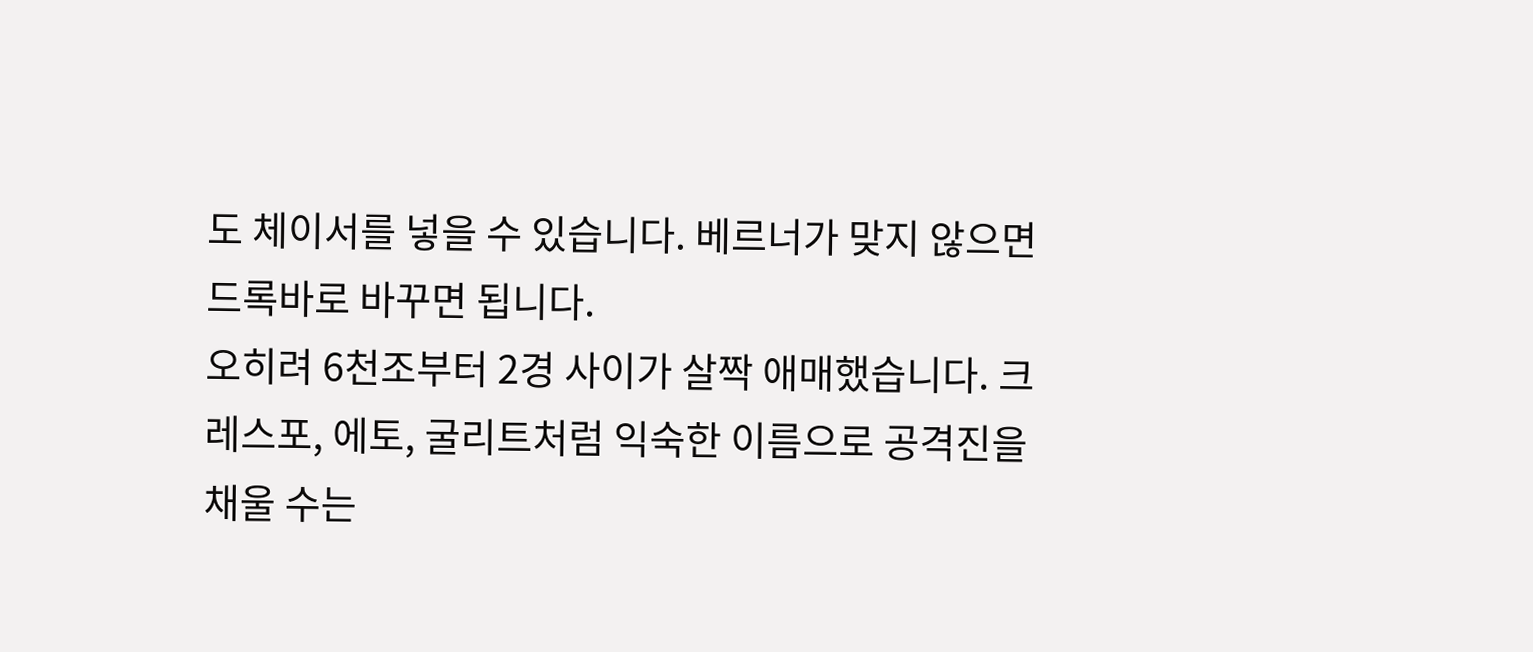도 체이서를 넣을 수 있습니다. 베르너가 맞지 않으면 드록바로 바꾸면 됩니다.
오히려 6천조부터 2경 사이가 살짝 애매했습니다. 크레스포, 에토, 굴리트처럼 익숙한 이름으로 공격진을 채울 수는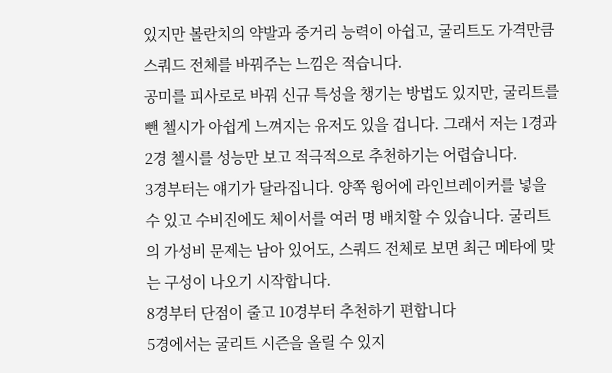있지만 볼란치의 약발과 중거리 능력이 아쉽고, 굴리트도 가격만큼 스쿼드 전체를 바꿔주는 느낌은 적습니다.
공미를 피사로로 바꿔 신규 특성을 챙기는 방법도 있지만, 굴리트를 뺀 첼시가 아쉽게 느껴지는 유저도 있을 겁니다. 그래서 저는 1경과 2경 첼시를 성능만 보고 적극적으로 추천하기는 어렵습니다.
3경부터는 얘기가 달라집니다. 양쪽 윙어에 라인브레이커를 넣을 수 있고 수비진에도 체이서를 여러 명 배치할 수 있습니다. 굴리트의 가성비 문제는 남아 있어도, 스쿼드 전체로 보면 최근 메타에 맞는 구성이 나오기 시작합니다.
8경부터 단점이 줄고 10경부터 추천하기 편합니다
5경에서는 굴리트 시즌을 올릴 수 있지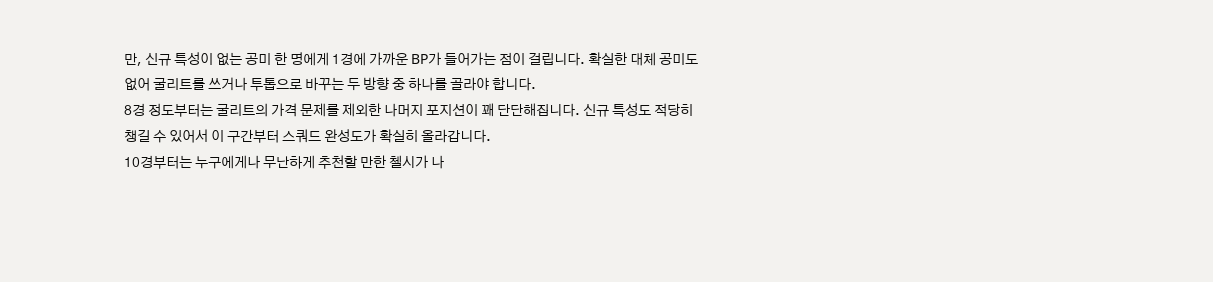만, 신규 특성이 없는 공미 한 명에게 1경에 가까운 BP가 들어가는 점이 걸립니다. 확실한 대체 공미도 없어 굴리트를 쓰거나 투톱으로 바꾸는 두 방향 중 하나를 골라야 합니다.
8경 정도부터는 굴리트의 가격 문제를 제외한 나머지 포지션이 꽤 단단해집니다. 신규 특성도 적당히 챙길 수 있어서 이 구간부터 스쿼드 완성도가 확실히 올라갑니다.
10경부터는 누구에게나 무난하게 추천할 만한 첼시가 나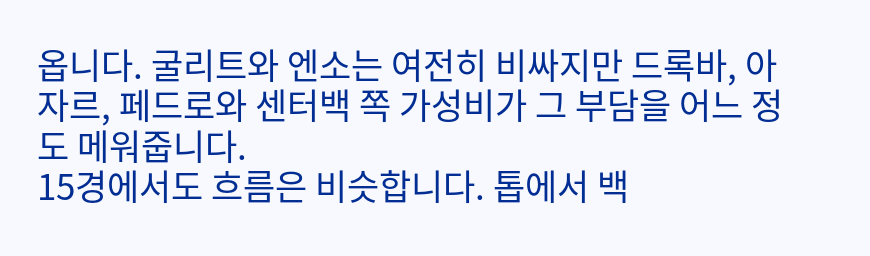옵니다. 굴리트와 엔소는 여전히 비싸지만 드록바, 아자르, 페드로와 센터백 쪽 가성비가 그 부담을 어느 정도 메워줍니다.
15경에서도 흐름은 비슷합니다. 톱에서 백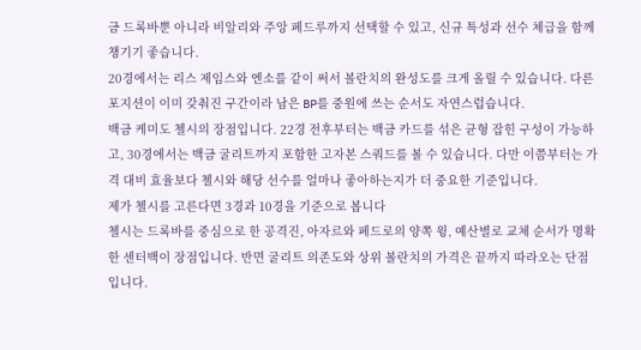금 드록바뿐 아니라 비알리와 주앙 페드루까지 선택할 수 있고, 신규 특성과 선수 체급을 함께 챙기기 좋습니다.
20경에서는 리스 제임스와 엔소를 같이 써서 볼란치의 완성도를 크게 올릴 수 있습니다. 다른 포지션이 이미 갖춰진 구간이라 남은 BP를 중원에 쓰는 순서도 자연스럽습니다.
백금 케미도 첼시의 장점입니다. 22경 전후부터는 백금 카드를 섞은 균형 잡힌 구성이 가능하고, 30경에서는 백금 굴리트까지 포함한 고자본 스쿼드를 볼 수 있습니다. 다만 이쯤부터는 가격 대비 효율보다 첼시와 해당 선수를 얼마나 좋아하는지가 더 중요한 기준입니다.
제가 첼시를 고른다면 3경과 10경을 기준으로 봅니다
첼시는 드록바를 중심으로 한 공격진, 아자르와 페드로의 양쪽 윙, 예산별로 교체 순서가 명확한 센터백이 장점입니다. 반면 굴리트 의존도와 상위 볼란치의 가격은 끝까지 따라오는 단점입니다.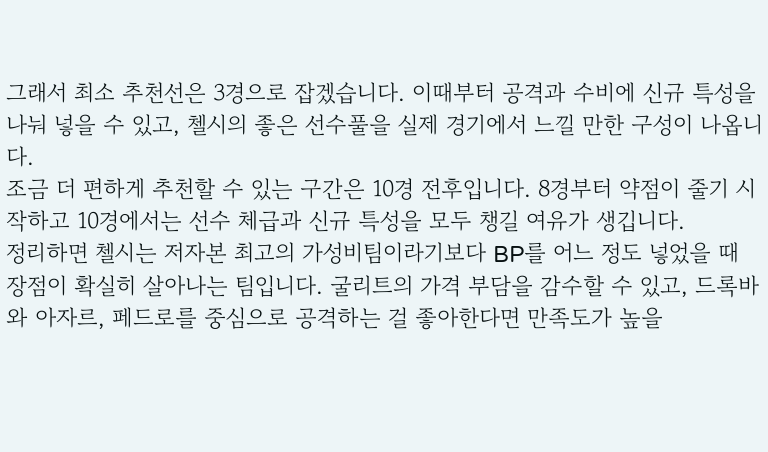그래서 최소 추천선은 3경으로 잡겠습니다. 이때부터 공격과 수비에 신규 특성을 나눠 넣을 수 있고, 첼시의 좋은 선수풀을 실제 경기에서 느낄 만한 구성이 나옵니다.
조금 더 편하게 추천할 수 있는 구간은 10경 전후입니다. 8경부터 약점이 줄기 시작하고 10경에서는 선수 체급과 신규 특성을 모두 챙길 여유가 생깁니다.
정리하면 첼시는 저자본 최고의 가성비팀이라기보다 BP를 어느 정도 넣었을 때 장점이 확실히 살아나는 팀입니다. 굴리트의 가격 부담을 감수할 수 있고, 드록바와 아자르, 페드로를 중심으로 공격하는 걸 좋아한다면 만족도가 높을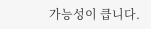가능성이 큽니다.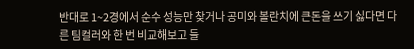반대로 1~2경에서 순수 성능만 찾거나 공미와 볼란치에 큰돈을 쓰기 싫다면 다른 팀컬러와 한 번 비교해보고 들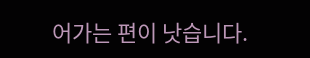어가는 편이 낫습니다.